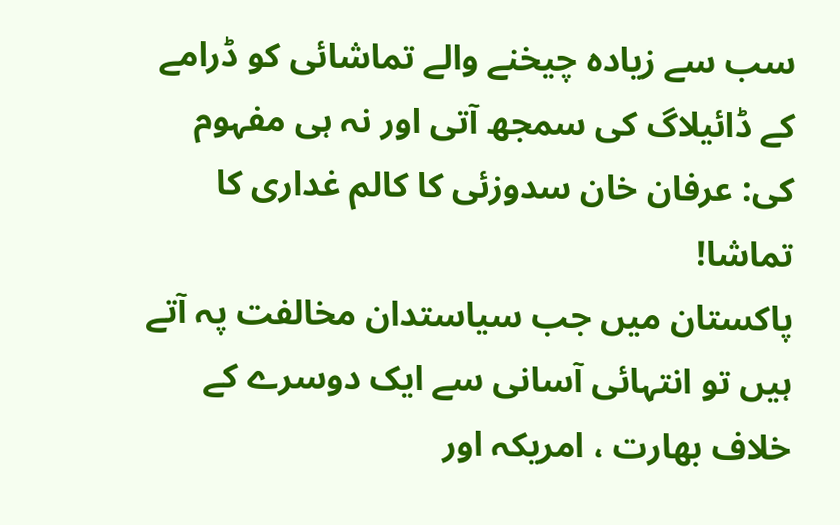سب سے زیادہ چیخنے والے تماشائی کو ڈرامے کے ڈائیلاگ کی سمجھ آتی اور نہ ہی مفہوم کی: عرفان خان سدوزئی کا کالم غداری کا تماشا!
پاکستان میں جب سیاستدان مخالفت پہ آتے ہیں تو انتہائی آسانی سے ایک دوسرے کے خلاف بھارت ، امریکہ اور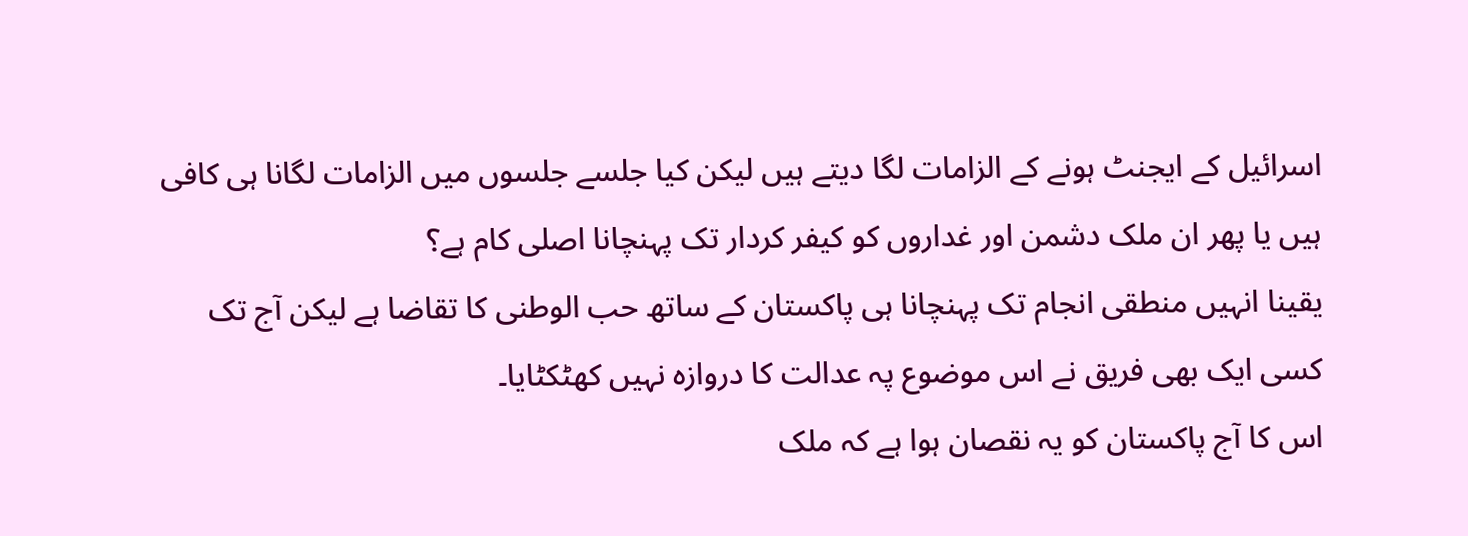اسرائیل کے ایجنٹ ہونے کے الزامات لگا دیتے ہیں لیکن کیا جلسے جلسوں میں الزامات لگانا ہی کافی ہیں یا پھر ان ملک دشمن اور غداروں کو کیفر کردار تک پہنچانا اصلی کام ہے؟
یقینا انہیں منطقی انجام تک پہنچانا ہی پاکستان کے ساتھ حب الوطنی کا تقاضا ہے لیکن آج تک کسی ایک بھی فریق نے اس موضوع پہ عدالت کا دروازہ نہیں کھٹکٹایا۔
اس کا آج پاکستان کو یہ نقصان ہوا ہے کہ ملک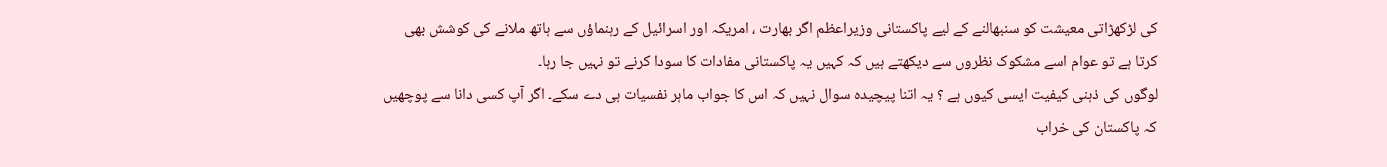کی لڑکھڑاتی معیشت کو سنبھالنے کے لیے پاکستانی وزیراعظم اگر بھارت ، امریکہ اور اسرائیل کے رہنماؤں سے ہاتھ ملانے کی کوشش بھی کرتا ہے تو عوام اسے مشکوک نظروں سے دیکھتے ہیں کہ کہیں یہ پاکستانی مفادات کا سودا کرنے تو نہیں جا رہا۔
لوگوں کی ذہنی کیفیت ایسی کیوں ہے ؟ یہ اتنا پیچیدہ سوال نہیں کہ اس کا جواب ماہر نفسیات ہی دے سکے۔ اگر آپ کسی دانا سے پوچھیں کہ پاکستان کی خراب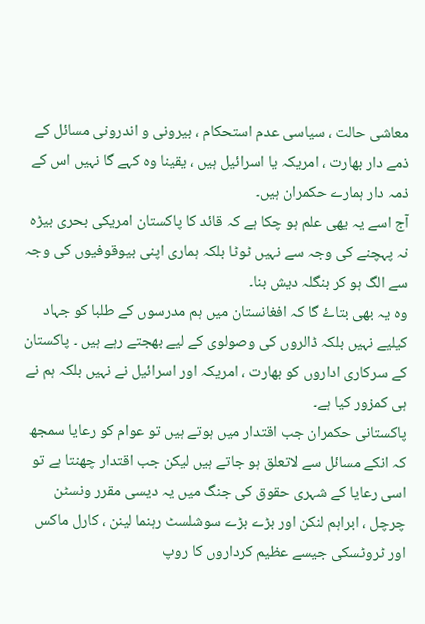معاشی حالت ، سیاسی عدم استحکام ، بیرونی و اندرونی مسائل کے ذمے دار بھارت ، امریکہ یا اسرائیل ہیں ، یقینا وہ کہے گا نہیں اس کے ذمہ دار ہمارے حکمران ہیں۔
آج اسے یہ یھی علم ہو چکا ہے کہ قائد کا پاکستان امریکی بحری بیڑہ نہ پہچنے کی وجہ سے نہیں ٹوٹا بلکہ ہماری اپنی بیوقوفیوں کی وجہ سے الگ ہو کر بنگلہ دیش بنا۔
وہ یہ بھی بتاۓ گا کہ افغانستان میں ہم مدرسوں کے طلبا کو جہاد کیلیے نہیں بلکہ ڈالروں کی وصولوی کے لیے بھجتے رہے ہیں ۔ پاکستان کے سرکاری اداروں کو بھارت ، امریکہ اور اسرائیل نے نہیں بلکہ ہم نے ہی کمزور کیا ہے۔
پاکستانی حکمران جب اقتدار میں ہوتے ہیں تو عوام کو رعایا سمجھ کہ انکے مسائل سے لاتعلق ہو جاتے ہیں لیکن جب اقتدار چھنتا ہے تو اسی رعایا کے شہری حقوق کی جنگ میں یہ دیسی مقرر ونسٹن چرچل ، ابراہم لنکن اور بڑے بڑے سوشلسٹ رہنما لینن ، کارل ماکس اور ٹروٹسکی جیسے عظیم کرداروں کا روپ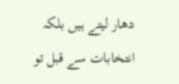دھار لیتے ہیں بلکہ انتخابات سے قبل تو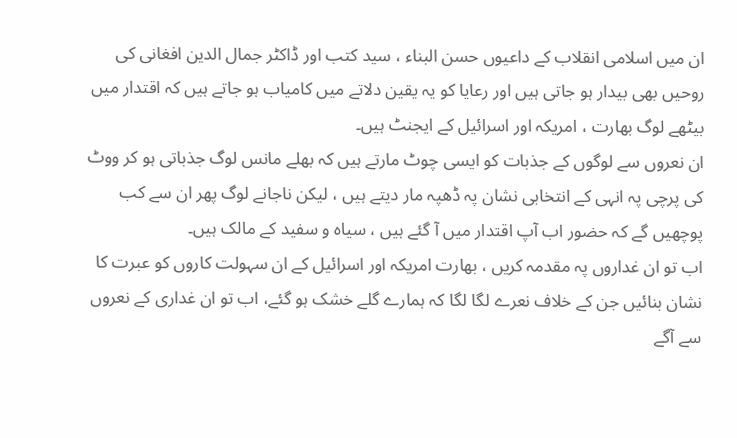ان میں اسلامی انقلاب کے داعیوں حسن البناء ، سید کتب اور ڈاکٹر جمال الدین افغانی کی روحیں بھی بیدار ہو جاتی ہیں اور رعایا کو یہ یقین دلاتے میں کامیاب ہو جاتے ہیں کہ اقتدار میں بیٹھے لوگ بھارت ، امریکہ اور اسرائیل کے ایجنٹ ہیں۔
ان نعروں سے لوگوں کے جذبات کو ایسی چوٹ مارتے ہیں کہ بھلے مانس لوگ جذباتی ہو کر ووٹ کی پرچی پہ انہی کے انتخابی نشان پہ ڈھپہ مار دیتے ہیں ، لیکن ناجانے لوگ پھر ان سے کب پوچھیں گے کہ حضور اب آپ اقتدار میں آ گئے ہیں ، سیاہ و سفید کے مالک ہیں۔
اب تو ان غداروں پہ مقدمہ کریں ، بھارت امریکہ اور اسرائیل کے ان سہولت کاروں کو عبرت کا نشان بنائیں جن کے خلاف نعرے لگا لگا کہ ہمارے گلے خشک ہو گئے، اب تو ان غداری کے نعروں سے آگے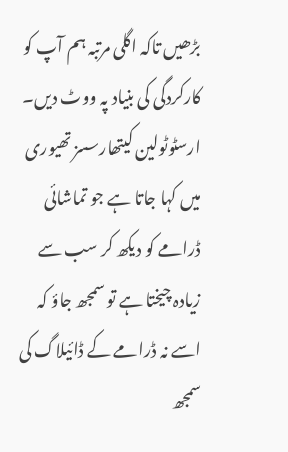بڑھیں تاکہ اگلی مرتبہ ہم آپ کو کارکردگی کی بنیاد پہ ووٹ دیں۔
ارسٹوٹولین کیتھارسسز تھیوری میں کہا جاتا ہے جو تماشائی ڈرامے کو دیکھ کر سب سے زیادہ چیختا ہے تو سمجھ جاؤ کہ اسے نہ ڈرامے کے ڈائیلاگ کی سمجھ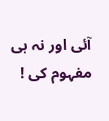آئی اور نہ ہی مفہوم کی !